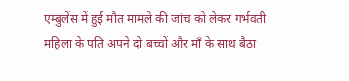एम्बुलेंस में हुई मौत मामले की जांच को लेकर गर्भवती महिला के पति अपने दो बच्चों और माँ के साथ बैठा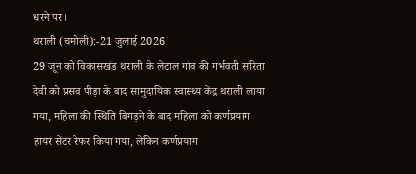धरने पर।
थराली (चमोली):-21 जुलाई 2026
29 जून को विकासखंड थराली के लेटाल गांव की गर्भवती सरिता देवी को प्रसव पीड़ा के बाद सामुदायिक स्वास्थ्य केंद्र थराली लाया गया, महिला की स्थिति बिगड़ने के बाद महिला को कर्णप्रयाग हायर सेंटर रेफर किया गया, लेकिन कर्णप्रयाग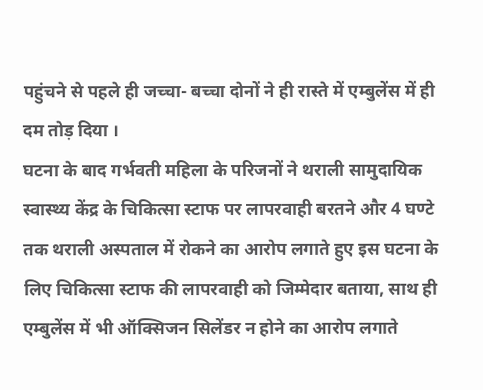पहुंचने से पहले ही जच्चा- बच्चा दोनों ने ही रास्ते में एम्बुलेंस में ही दम तोड़ दिया ।
घटना के बाद गर्भवती महिला के परिजनों ने थराली सामुदायिक स्वास्थ्य केंद्र के चिकित्सा स्टाफ पर लापरवाही बरतने और 4 घण्टे तक थराली अस्पताल में रोकने का आरोप लगाते हुए इस घटना के लिए चिकित्सा स्टाफ की लापरवाही को जिम्मेदार बताया, साथ ही एम्बुलेंस में भी ऑक्सिजन सिलेंडर न होने का आरोप लगाते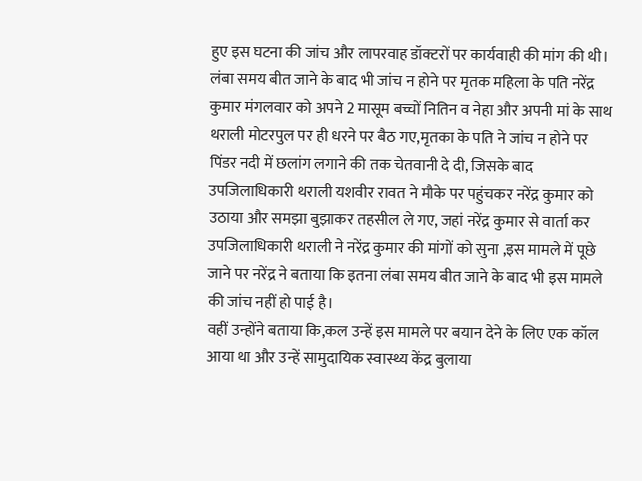हुए इस घटना की जांच और लापरवाह डॉक्टरों पर कार्यवाही की मांग की थी।
लंबा समय बीत जाने के बाद भी जांच न होने पर मृतक महिला के पति नरेंद्र कुमार मंगलवार को अपने 2 मासूम बच्चों नितिन व नेहा और अपनी मां के साथ थराली मोटरपुल पर ही धरने पर बैठ गए,मृतका के पति ने जांच न होने पर पिंडर नदी में छलांग लगाने की तक चेतवानी दे दी, जिसके बाद उपजिलाधिकारी थराली यशवीर रावत ने मौके पर पहुंचकर नरेंद्र कुमार को उठाया और समझा बुझाकर तहसील ले गए, जहां नरेंद्र कुमार से वार्ता कर उपजिलाधिकारी थराली ने नरेंद्र कुमार की मांगों को सुना ,इस मामले में पूछे जाने पर नरेंद्र ने बताया कि इतना लंबा समय बीत जाने के बाद भी इस मामले की जांच नहीं हो पाई है।
वहीं उन्होंने बताया कि,कल उन्हें इस मामले पर बयान देने के लिए एक कॉल आया था और उन्हें सामुदायिक स्वास्थ्य केंद्र बुलाया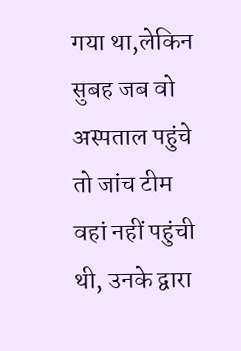गया था,लेकिन सुबह जब वो अस्पताल पहुंचे तो जांच टीम वहां नहीं पहुंची थी, उनके द्वारा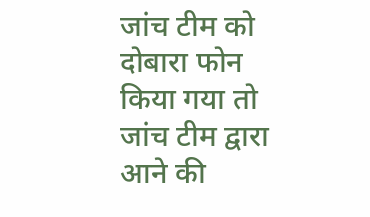जांच टीम को दोबारा फोन किया गया तो जांच टीम द्वारा आने की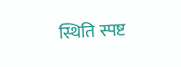स्थिति स्पष्ट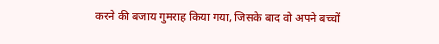करने की बजाय गुमराह किया गया, जिसके बाद वो अपने बच्चों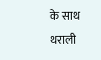के साथ थराली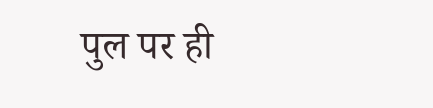पुल पर ही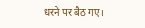धरने पर बैठ गए।